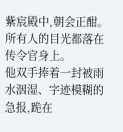紫宸殿中,朝会正酣。
所有人的目光都落在传令官身上。
他双手捧着一封被雨水洇湿、字迹模糊的急报,跪在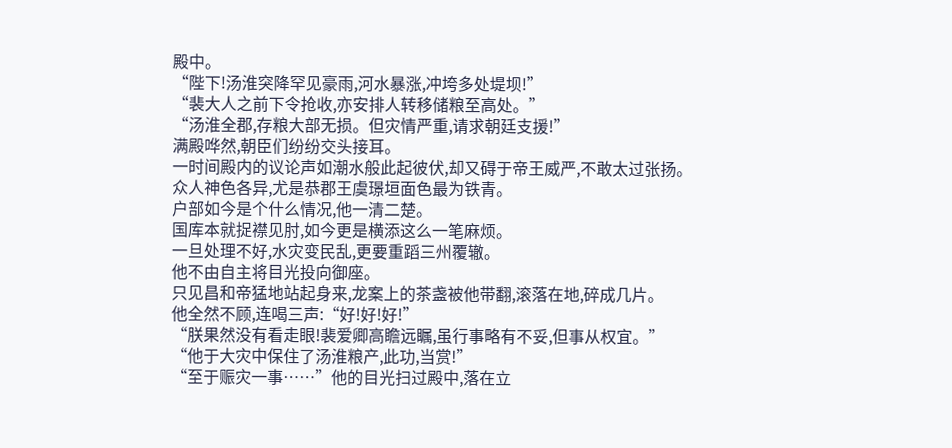殿中。
“陛下!汤淮突降罕见豪雨,河水暴涨,冲垮多处堤坝!”
“裴大人之前下令抢收,亦安排人转移储粮至高处。”
“汤淮全郡,存粮大部无损。但灾情严重,请求朝廷支援!”
满殿哗然,朝臣们纷纷交头接耳。
一时间殿内的议论声如潮水般此起彼伏,却又碍于帝王威严,不敢太过张扬。
众人神色各异,尤是恭郡王虞璟垣面色最为铁青。
户部如今是个什么情况,他一清二楚。
国库本就捉襟见肘,如今更是横添这么一笔麻烦。
一旦处理不好,水灾变民乱,更要重蹈三州覆辙。
他不由自主将目光投向御座。
只见昌和帝猛地站起身来,龙案上的茶盏被他带翻,滚落在地,碎成几片。
他全然不顾,连喝三声:“好!好!好!”
“朕果然没有看走眼!裴爱卿高瞻远瞩,虽行事略有不妥,但事从权宜。”
“他于大灾中保住了汤淮粮产,此功,当赏!”
“至于赈灾一事……”他的目光扫过殿中,落在立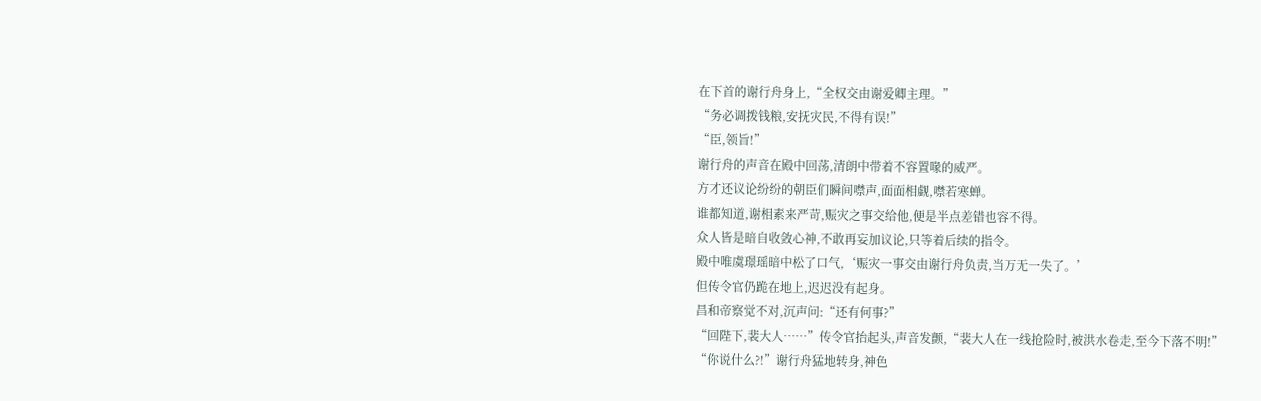在下首的谢行舟身上,“全权交由谢爱卿主理。”
“务必调拨钱粮,安抚灾民,不得有误!”
“臣,领旨!”
谢行舟的声音在殿中回荡,清朗中带着不容置喙的威严。
方才还议论纷纷的朝臣们瞬间噤声,面面相觑,噤若寒蝉。
谁都知道,谢相素来严苛,赈灾之事交给他,便是半点差错也容不得。
众人皆是暗自收敛心神,不敢再妄加议论,只等着后续的指令。
殿中唯虞璟瑶暗中松了口气,‘赈灾一事交由谢行舟负责,当万无一失了。’
但传令官仍跪在地上,迟迟没有起身。
昌和帝察觉不对,沉声问:“还有何事?”
“回陛下,裴大人……”传令官抬起头,声音发颤,“裴大人在一线抢险时,被洪水卷走,至今下落不明!”
“你说什么?!”谢行舟猛地转身,神色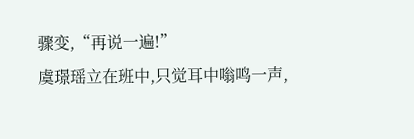骤变,“再说一遍!”
虞璟瑶立在班中,只觉耳中嗡鸣一声,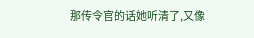那传令官的话她听清了,又像